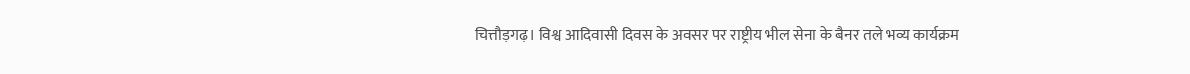चित्तौड़गढ़। विश्व आदिवासी दिवस के अवसर पर राष्ट्रीय भील सेना के बैनर तले भव्य कार्यक्रम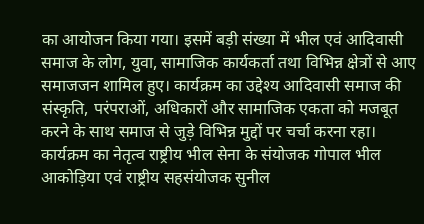का आयोजन किया गया। इसमें बड़ी संख्या में भील एवं आदिवासी समाज के लोग, युवा, सामाजिक कार्यकर्ता तथा विभिन्न क्षेत्रों से आए समाजजन शामिल हुए। कार्यक्रम का उद्देश्य आदिवासी समाज की संस्कृति, परंपराओं, अधिकारों और सामाजिक एकता को मजबूत करने के साथ समाज से जुड़े विभिन्न मुद्दों पर चर्चा करना रहा।
कार्यक्रम का नेतृत्व राष्ट्रीय भील सेना के संयोजक गोपाल भील आकोड़िया एवं राष्ट्रीय सहसंयोजक सुनील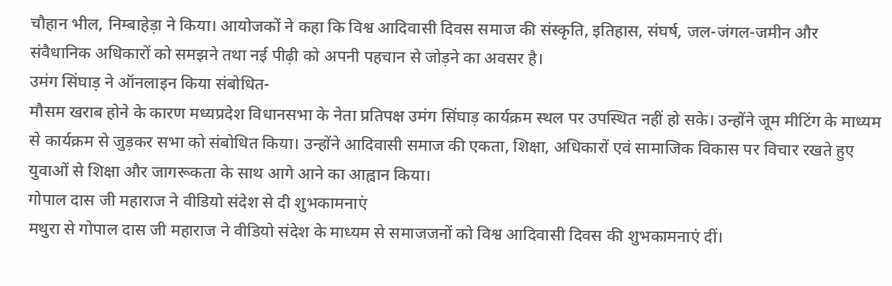चौहान भील, निम्बाहेड़ा ने किया। आयोजकों ने कहा कि विश्व आदिवासी दिवस समाज की संस्कृति, इतिहास, संघर्ष, जल-जंगल-जमीन और संवैधानिक अधिकारों को समझने तथा नई पीढ़ी को अपनी पहचान से जोड़ने का अवसर है।
उमंग सिंघाड़ ने ऑनलाइन किया संबोधित-
मौसम खराब होने के कारण मध्यप्रदेश विधानसभा के नेता प्रतिपक्ष उमंग सिंघाड़ कार्यक्रम स्थल पर उपस्थित नहीं हो सके। उन्होंने जूम मीटिंग के माध्यम से कार्यक्रम से जुड़कर सभा को संबोधित किया। उन्होंने आदिवासी समाज की एकता, शिक्षा, अधिकारों एवं सामाजिक विकास पर विचार रखते हुए युवाओं से शिक्षा और जागरूकता के साथ आगे आने का आह्वान किया।
गोपाल दास जी महाराज ने वीडियो संदेश से दी शुभकामनाएं
मथुरा से गोपाल दास जी महाराज ने वीडियो संदेश के माध्यम से समाजजनों को विश्व आदिवासी दिवस की शुभकामनाएं दीं।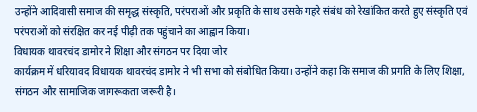उन्होंने आदिवासी समाज की समृद्ध संस्कृति, परंपराओं और प्रकृति के साथ उसके गहरे संबंध को रेखांकित करते हुए संस्कृति एवं परंपराओं को संरक्षित कर नई पीढ़ी तक पहुंचाने का आह्वान किया।
विधायक थावरचंद डामोर ने शिक्षा और संगठन पर दिया जोर
कार्यक्रम में धरियावद विधायक थावरचंद डामोर ने भी सभा को संबोधित किया। उन्होंने कहा कि समाज की प्रगति के लिए शिक्षा, संगठन और सामाजिक जागरूकता जरूरी है।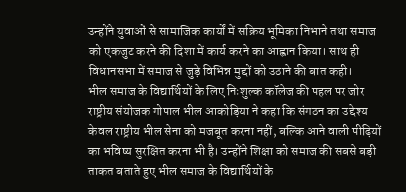उन्होंने युवाओं से सामाजिक कार्यों में सक्रिय भूमिका निभाने तथा समाज को एकजुट करने की दिशा में कार्य करने का आह्वान किया। साथ ही विधानसभा में समाज से जुड़े विभिन्न मुद्दों को उठाने की बात कही।
भील समाज के विद्यार्थियों के लिए निःशुल्क कॉलेज की पहल पर जोर
राष्ट्रीय संयोजक गोपाल भील आकोड़िया ने कहा कि संगठन का उद्देश्य केवल राष्ट्रीय भील सेना को मजबूत करना नहीं, बल्कि आने वाली पीढ़ियों का भविष्य सुरक्षित करना भी है। उन्होंने शिक्षा को समाज की सबसे बड़ी ताकत बताते हुए भील समाज के विद्यार्थियों के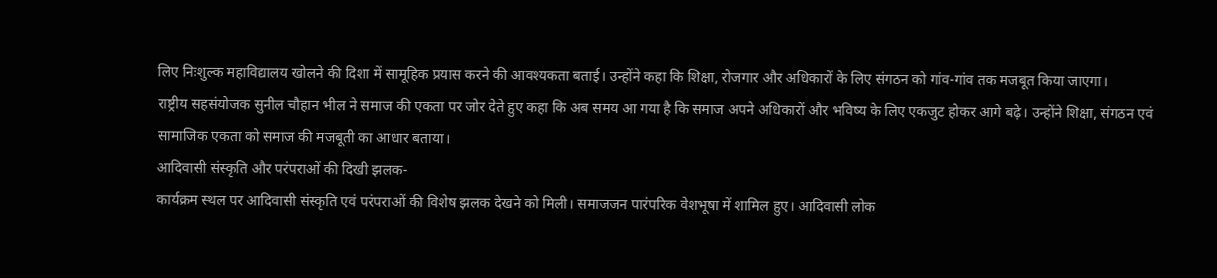लिए निःशुल्क महाविद्यालय खोलने की दिशा में सामूहिक प्रयास करने की आवश्यकता बताई। उन्होंने कहा कि शिक्षा, रोजगार और अधिकारों के लिए संगठन को गांव-गांव तक मजबूत किया जाएगा।
राष्ट्रीय सहसंयोजक सुनील चौहान भील ने समाज की एकता पर जोर देते हुए कहा कि अब समय आ गया है कि समाज अपने अधिकारों और भविष्य के लिए एकजुट होकर आगे बढ़े। उन्होंने शिक्षा, संगठन एवं सामाजिक एकता को समाज की मजबूती का आधार बताया।
आदिवासी संस्कृति और परंपराओं की दिखी झलक-
कार्यक्रम स्थल पर आदिवासी संस्कृति एवं परंपराओं की विशेष झलक देखने को मिली। समाजजन पारंपरिक वेशभूषा में शामिल हुए। आदिवासी लोक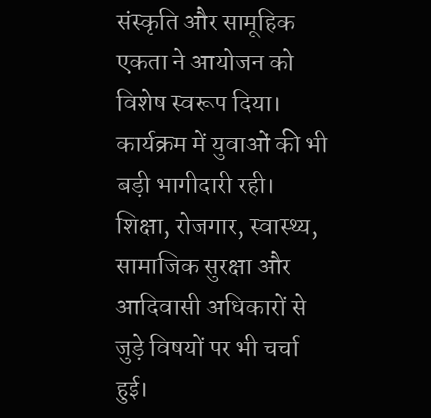संस्कृति और सामूहिक एकता ने आयोजन को विशेष स्वरूप दिया। कार्यक्रम में युवाओं की भी बड़ी भागीदारी रही। शिक्षा, रोजगार, स्वास्थ्य, सामाजिक सुरक्षा और आदिवासी अधिकारों से जुड़े विषयों पर भी चर्चा हुई।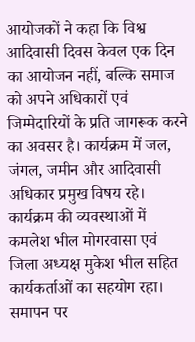आयोजकों ने कहा कि विश्व आदिवासी दिवस केवल एक दिन का आयोजन नहीं, बल्कि समाज को अपने अधिकारों एवं जिम्मेदारियों के प्रति जागरूक करने का अवसर है। कार्यक्रम में जल, जंगल, जमीन और आदिवासी अधिकार प्रमुख विषय रहे।
कार्यक्रम की व्यवस्थाओं में कमलेश भील मोगरवासा एवं जिला अध्यक्ष मुकेश भील सहित कार्यकर्ताओं का सहयोग रहा। समापन पर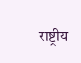राष्ट्रीय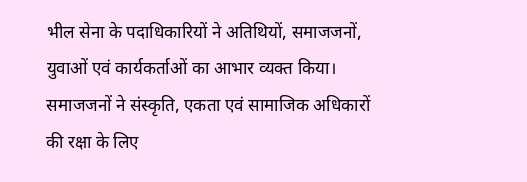भील सेना के पदाधिकारियों ने अतिथियों, समाजजनों, युवाओं एवं कार्यकर्ताओं का आभार व्यक्त किया। समाजजनों ने संस्कृति, एकता एवं सामाजिक अधिकारों की रक्षा के लिए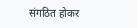संगठित होकर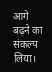आगे बढ़ने का संकल्प लिया।